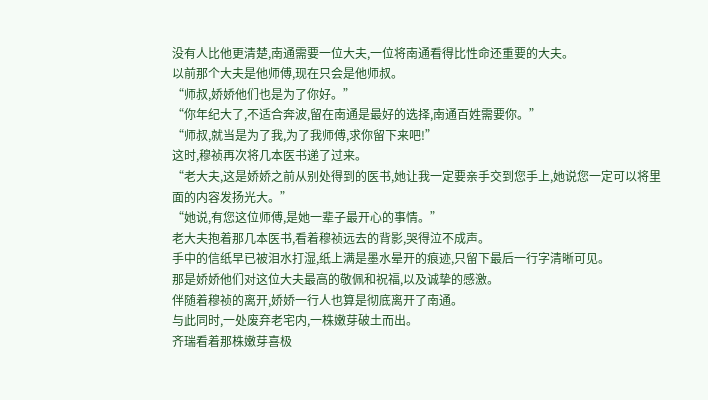没有人比他更清楚,南通需要一位大夫,一位将南通看得比性命还重要的大夫。
以前那个大夫是他师傅,现在只会是他师叔。
“师叔,娇娇他们也是为了你好。”
“你年纪大了,不适合奔波,留在南通是最好的选择,南通百姓需要你。”
“师叔,就当是为了我,为了我师傅,求你留下来吧!”
这时,穆祯再次将几本医书递了过来。
“老大夫,这是娇娇之前从别处得到的医书,她让我一定要亲手交到您手上,她说您一定可以将里面的内容发扬光大。”
“她说,有您这位师傅,是她一辈子最开心的事情。”
老大夫抱着那几本医书,看着穆祯远去的背影,哭得泣不成声。
手中的信纸早已被泪水打湿,纸上满是墨水晕开的痕迹,只留下最后一行字清晰可见。
那是娇娇他们对这位大夫最高的敬佩和祝福,以及诚挚的感激。
伴随着穆祯的离开,娇娇一行人也算是彻底离开了南通。
与此同时,一处废弃老宅内,一株嫩芽破土而出。
齐瑞看着那株嫩芽喜极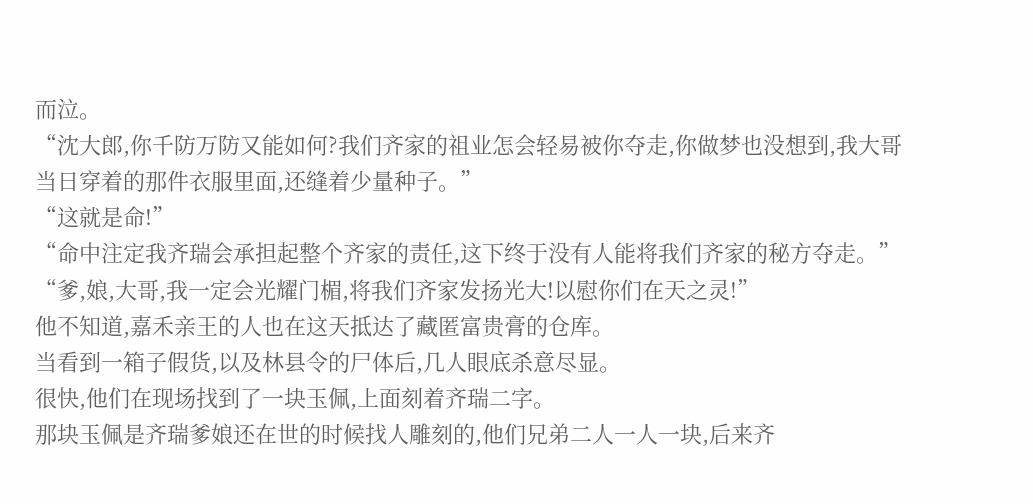而泣。
“沈大郎,你千防万防又能如何?我们齐家的祖业怎会轻易被你夺走,你做梦也没想到,我大哥当日穿着的那件衣服里面,还缝着少量种子。”
“这就是命!”
“命中注定我齐瑞会承担起整个齐家的责任,这下终于没有人能将我们齐家的秘方夺走。”
“爹,娘,大哥,我一定会光耀门楣,将我们齐家发扬光大!以慰你们在天之灵!”
他不知道,嘉禾亲王的人也在这天抵达了藏匿富贵膏的仓库。
当看到一箱子假货,以及林县令的尸体后,几人眼底杀意尽显。
很快,他们在现场找到了一块玉佩,上面刻着齐瑞二字。
那块玉佩是齐瑞爹娘还在世的时候找人雕刻的,他们兄弟二人一人一块,后来齐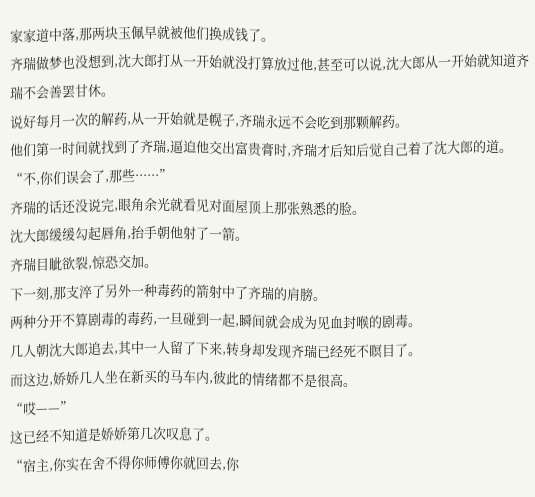家家道中落,那两块玉佩早就被他们换成钱了。
齐瑞做梦也没想到,沈大郎打从一开始就没打算放过他,甚至可以说,沈大郎从一开始就知道齐瑞不会善罢甘休。
说好每月一次的解药,从一开始就是幌子,齐瑞永远不会吃到那颗解药。
他们第一时间就找到了齐瑞,逼迫他交出富贵膏时,齐瑞才后知后觉自己着了沈大郎的道。
“不,你们误会了,那些······”
齐瑞的话还没说完,眼角余光就看见对面屋顶上那张熟悉的脸。
沈大郎缓缓勾起唇角,抬手朝他射了一箭。
齐瑞目眦欲裂,惊恐交加。
下一刻,那支淬了另外一种毒药的箭射中了齐瑞的肩膀。
两种分开不算剧毒的毒药,一旦碰到一起,瞬间就会成为见血封喉的剧毒。
几人朝沈大郎追去,其中一人留了下来,转身却发现齐瑞已经死不瞑目了。
而这边,娇娇几人坐在新买的马车内,彼此的情绪都不是很高。
“哎——”
这已经不知道是娇娇第几次叹息了。
“宿主,你实在舍不得你师傅你就回去,你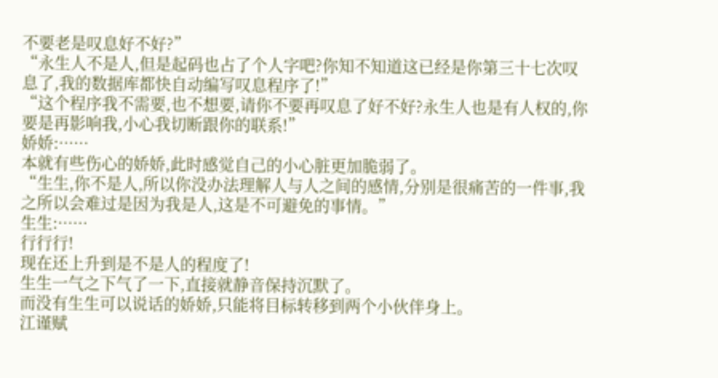不要老是叹息好不好?”
“永生人不是人,但是起码也占了个人字吧?你知不知道这已经是你第三十七次叹息了,我的数据库都快自动编写叹息程序了!”
“这个程序我不需要,也不想要,请你不要再叹息了好不好?永生人也是有人权的,你要是再影响我,小心我切断跟你的联系!”
娇娇:······
本就有些伤心的娇娇,此时感觉自己的小心脏更加脆弱了。
“生生,你不是人,所以你没办法理解人与人之间的感情,分别是很痛苦的一件事,我之所以会难过是因为我是人,这是不可避免的事情。”
生生:······
行行行!
现在还上升到是不是人的程度了!
生生一气之下气了一下,直接就静音保持沉默了。
而没有生生可以说话的娇娇,只能将目标转移到两个小伙伴身上。
江谨赋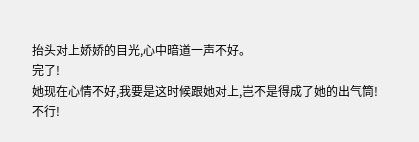抬头对上娇娇的目光,心中暗道一声不好。
完了!
她现在心情不好,我要是这时候跟她对上,岂不是得成了她的出气筒!
不行!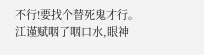不行!要找个替死鬼才行。
江谨赋咽了咽口水,眼神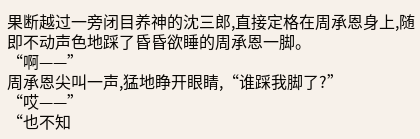果断越过一旁闭目养神的沈三郎,直接定格在周承恩身上,随即不动声色地踩了昏昏欲睡的周承恩一脚。
“啊——”
周承恩尖叫一声,猛地睁开眼睛,“谁踩我脚了?”
“哎——”
“也不知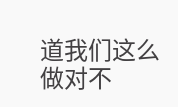道我们这么做对不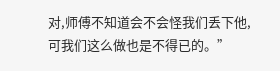对,师傅不知道会不会怪我们丢下他,可我们这么做也是不得已的。”